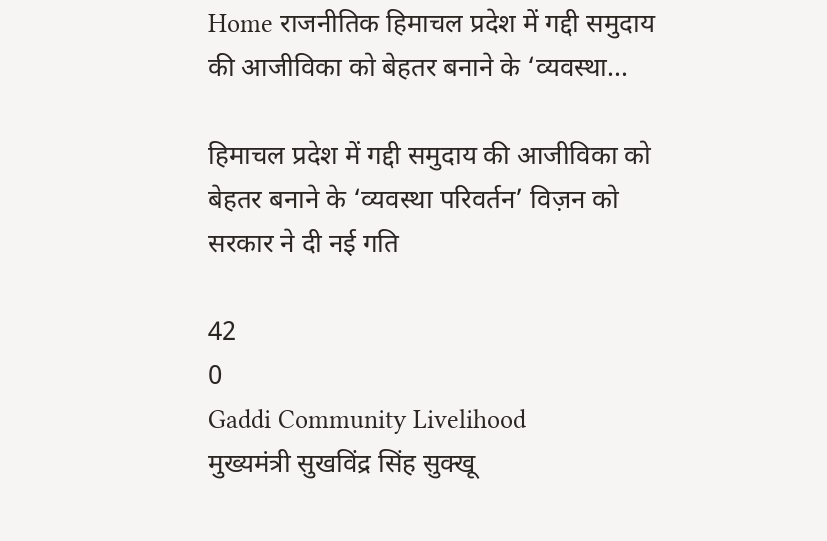Home राजनीतिक हिमाचल प्रदेश में गद्दी समुदाय की आजीविका को बेहतर बनाने के ‘व्यवस्था...

हिमाचल प्रदेश में गद्दी समुदाय की आजीविका को बेहतर बनाने के ‘व्यवस्था परिवर्तन’ विज़न को सरकार ने दी नई गति

42
0
Gaddi Community Livelihood
मुख्यमंत्री सुखविंद्र सिंह सुक्खू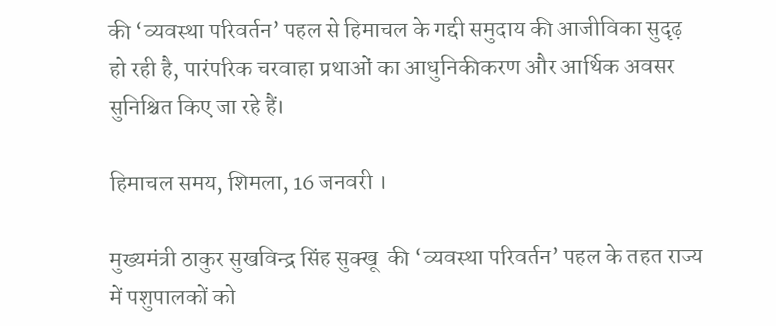की ‘व्यवस्था परिवर्तन’ पहल से हिमाचल के गद्दी समुदाय की आजीविका सुदृढ़ हो रही है, पारंपरिक चरवाहा प्रथाओं का आधुनिकीकरण और आर्थिक अवसर सुनिश्चित किए जा रहे हैं।

हिमाचल समय, शिमला, 16 जनवरी ।

मुख्यमंत्री ठाकुर सुखविन्द्र सिंह सुक्खू  की ‘व्यवस्था परिवर्तन’ पहल के तहत राज्य में पशुपालकों को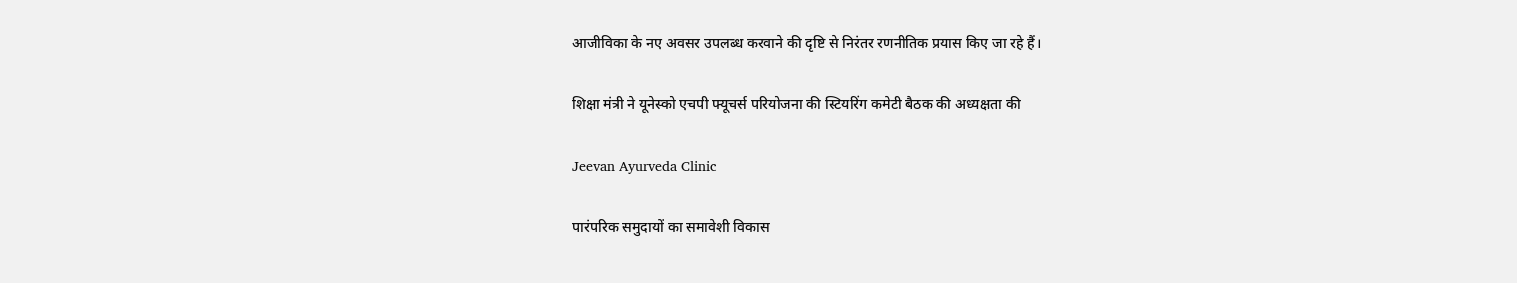आजीविका के नए अवसर उपलब्ध करवाने की दृष्टि से निरंतर रणनीतिक प्रयास किए जा रहे हैं।

शिक्षा मंत्री ने यूनेस्को एचपी फ्यूचर्स परियोजना की स्टियरिंग कमेटी बैठक की अध्यक्षता की

Jeevan Ayurveda Clinic

पारंपरिक समुदायों का समावेशी विकास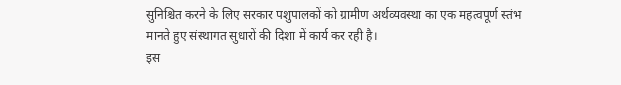सुनिश्चित करने के लिए सरकार पशुपालकों को ग्रामीण अर्थव्यवस्था का एक महत्वपूर्ण स्तंभ मानते हुए संस्थागत सुधारों की दिशा में कार्य कर रही है।
इस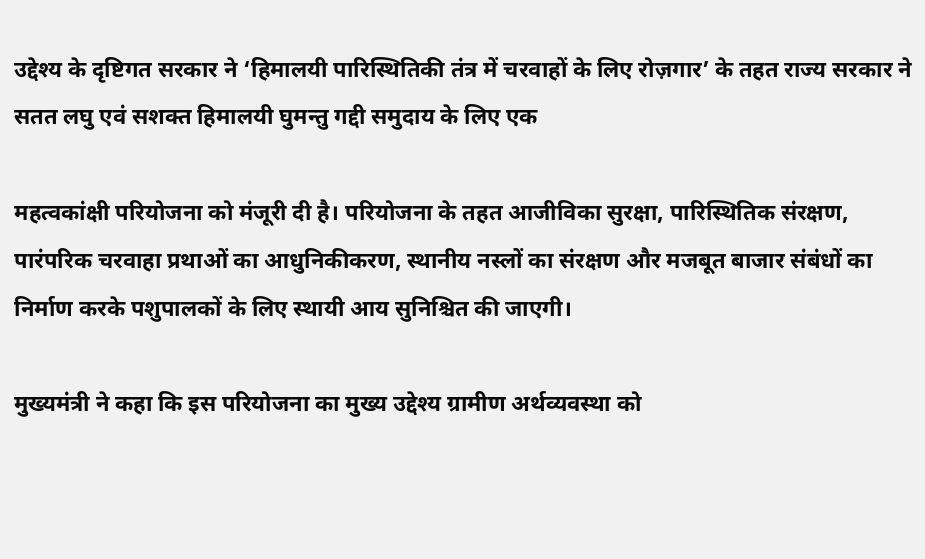उद्देश्य के दृष्टिगत सरकार ने ‘हिमालयी पारिस्थितिकी तंत्र में चरवाहों के लिए रोज़गार’ के तहत राज्य सरकार ने सतत लघु एवं सशक्त हिमालयी घुमन्तु गद्दी समुदाय के लिए एक

महत्वकांक्षी परियोजना को मंजूरी दी है। परियोजना के तहत आजीविका सुरक्षा, पारिस्थितिक संरक्षण, पारंपरिक चरवाहा प्रथाओं का आधुनिकीकरण, स्थानीय नस्लों का संरक्षण और मजबूत बाजार संबंधों का निर्माण करके पशुपालकों के लिए स्थायी आय सुनिश्चित की जाएगी।

मुख्यमंत्री ने कहा कि इस परियोजना का मुख्य उद्देश्य ग्रामीण अर्थव्यवस्था को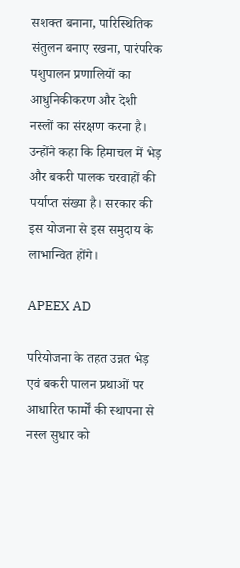सशक्त बनाना, पारिस्थितिक संतुलन बनाए रखना, पारंपरिक पशुपालन प्रणालियों का आधुनिकीकरण और देशी नस्लों का संरक्षण करना है। उन्होंने कहा कि हिमाचल में भेड़ और बकरी पालक चरवाहों की पर्याप्त संख्या है। सरकार की इस योजना से इस समुदाय के लाभान्वित होंगे।

APEEX AD

परियोजना के तहत उन्नत भेड़ एवं बकरी पालन प्रथाओं पर आधारित फार्मों की स्थापना से नस्ल सुधार को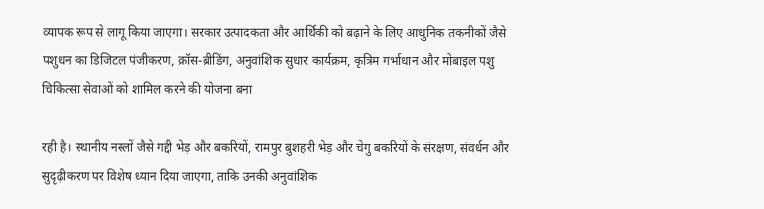व्यापक रूप से लागू किया जाएगा। सरकार उत्पादकता और आर्थिकी को बढ़ाने के लिए आधुनिक तकनीकों जैसे पशुधन का डिजिटल पंजीकरण, क्रॉस-ब्रीडिंग, अनुवांशिक सुधार कार्यक्रम, कृत्रिम गर्भाधान और मोबाइल पशु चिकित्सा सेवाओं को शामिल करने की योजना बना

रही है। स्थानीय नस्लों जैसे गद्दी भेड़ और बकरियों, रामपुर बुशहरी भेड़ और चेगु बकरियों के संरक्षण, संवर्धन और सुदृढ़ीकरण पर विशेष ध्यान दिया जाएगा, ताकि उनकी अनुवांशिक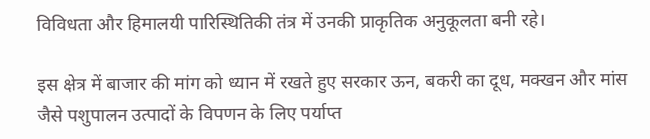विविधता और हिमालयी पारिस्थितिकी तंत्र में उनकी प्राकृतिक अनुकूलता बनी रहे।

इस क्षेत्र में बाजार की मांग को ध्यान में रखते हुए सरकार ऊन, बकरी का दूध, मक्खन और मांस जैसे पशुपालन उत्पादों के विपणन के लिए पर्याप्त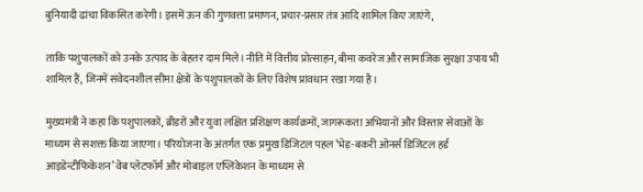बुनियादी ढांचा विकसित करेगी। इसमें ऊन की गुणवत्ता प्रमाणन, प्रचार-प्रसार तंत्र आदि शामिल किए जाएंगे,

ताकि पशुपालकों को उनके उत्पाद के बेहतर दाम मिले। नीति में वित्तीय प्रोत्साहन, बीमा कवरेज और सामाजिक सुरक्षा उपाय भी शामिल हैं, जिनमें संवेदनशील सीमा क्षेत्रों के पशुपालकों के लिए विशेष प्रावधान रखा गया है।

मुख्यमंत्री ने कहा कि पशुपालकों, ब्रीडरों और युवा लक्षित प्रशिक्षण कार्यक्रमों, जागरूकता अभियानों और विस्तार सेवाओं के माध्यम से सशक्त किया जाएगा। परियोजना के अंतर्गत एक प्रमुख डिजिटल पहल ‘भेड़-बकरी ओनर्स डिजिटल हर्ड आइडेन्टीफिकेशन’ वेब प्लेटफॉर्म और मोबाइल एप्लिकेशन के माध्यम से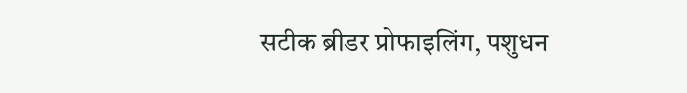सटीक ब्रीडर प्रोफाइलिंग, पशुधन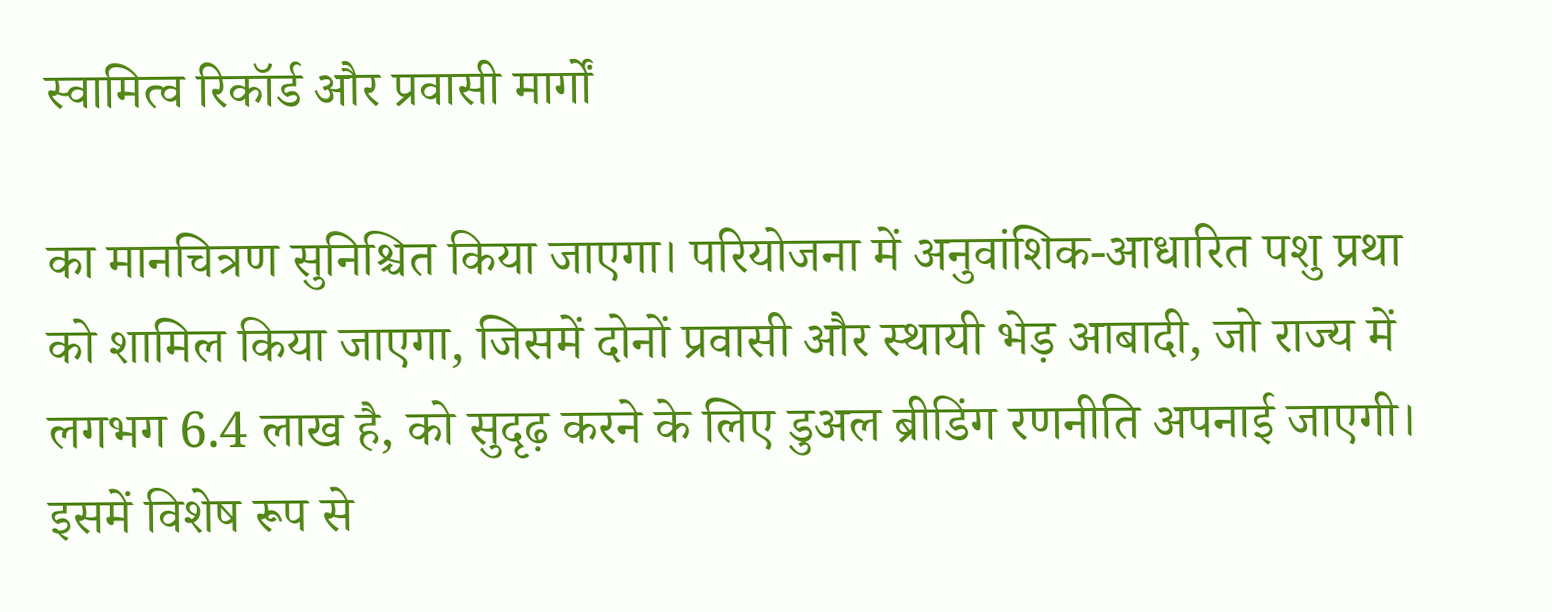स्वामित्व रिकॉर्ड और प्रवासी मार्गों

का मानचित्रण सुनिश्चित किया जाएगा। परियोजना में अनुवांशिक-आधारित पशु प्रथा को शामिल किया जाएगा, जिसमें दोनों प्रवासी और स्थायी भेड़ आबादी, जो राज्य में लगभग 6.4 लाख है, को सुदृढ़ करने के लिए डुअल ब्रीडिंग रणनीति अपनाई जाएगी। इसमें विशेष रूप से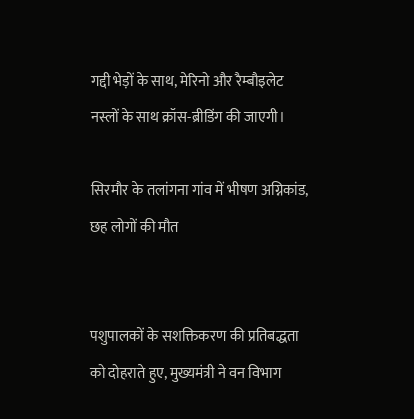गद्दी भेड़ों के साथ, मेरिनो और रैम्बौइलेट नस्लों के साथ क्रॉस-ब्रीडिंग की जाएगी।

सिरमौर के तलांगना गांव में भीषण अग्निकांड, छह लोगों की मौत


पशुपालकों के सशक्तिकरण की प्रतिबद्धता को दोहराते हुए, मुख्यमंत्री ने वन विभाग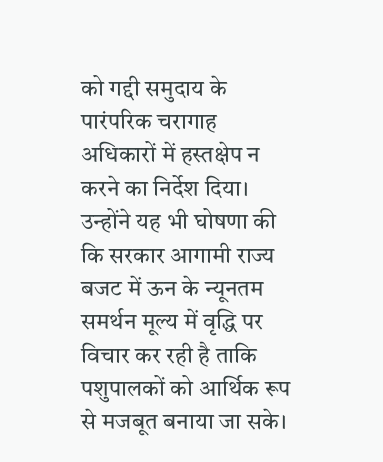को गद्दी समुदाय के पारंपरिक चरागाह अधिकारों में हस्तक्षेप न करने का निर्देश दिया। उन्होंने यह भी घोषणा की कि सरकार आगामी राज्य बजट में ऊन के न्यूनतम समर्थन मूल्य में वृद्धि पर विचार कर रही है ताकि पशुपालकों को आर्थिक रूप से मजबूत बनाया जा सके।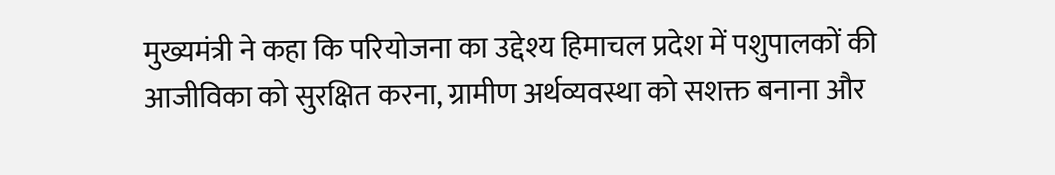मुख्यमंत्री ने कहा कि परियोजना का उद्देश्य हिमाचल प्रदेश में पशुपालकों की आजीविका को सुरक्षित करना, ग्रामीण अर्थव्यवस्था को सशक्त बनाना और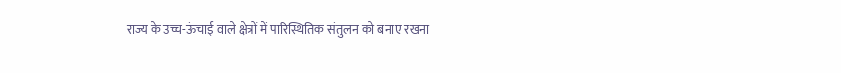राज्य के उच्च-ऊंचाई वाले क्षेत्रों में पारिस्थितिक संतुलन को बनाए रखना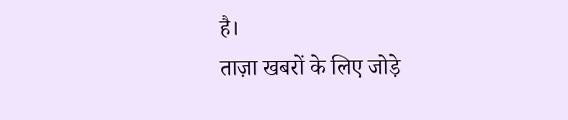है।
ताज़ा खबरों के लिए जोड़े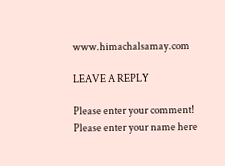www.himachalsamay.com

LEAVE A REPLY

Please enter your comment!
Please enter your name here